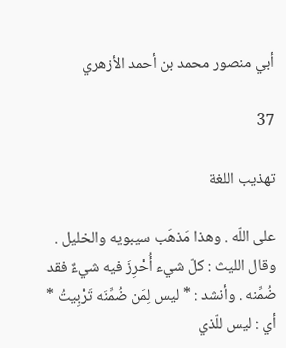أبي منصور محمد بن أحمد الأزهري

37

تهذيب اللغة

على اللّه . وهذا مَذهَب سيبويه والخليل . وقال الليث : كلّ شيء أُحْرِزَ فيه شيءٌ فقد ضُمِّنه . وأنشد : * ليس لِمَن ضُمِّنَه تَرْبِيتُ * أي : ليس للّذي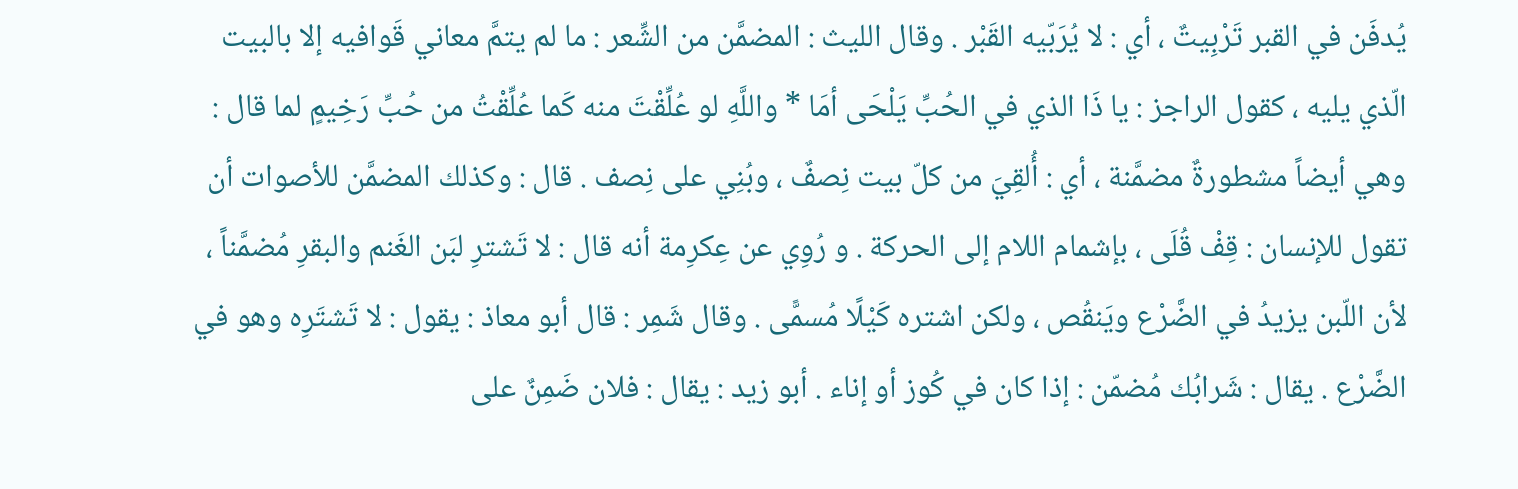يُدفَن في القبر تَرْبِيتٌ ، أي : لا يُرَبّيه القَبْر . وقال الليث : المضمَّن من الشِّعر : ما لم يتمَّ معاني قَوافيه إلا بالبيت الّذي يليه ، كقول الراجز : يا ذَا الذي في الحُبِّ يَلْحَى أمَا * واللَّهِ لو عُلِّقْتَ منه كَما عُلِّقْتُ من حُبِّ رَخِيمٍ لما قال : وهي أيضاً مشطورةٌ مضمَّنة ، أي : أُلقِيَ من كلّ بيت نِصفٌ ، وبُنِي على نِصف . قال : وكذلك المضمَّن للأصوات أن تقول للإنسان : قِفْ قُلَى ، بإشمام اللام إلى الحركة . و رُوِي عن عِكرِمة أنه قال : لا تَشترِ لبَن الغَنم والبقرِ مُضمَّناً ، لأن اللّبن يزيدُ في الضَّرْع ويَنقُص ، ولكن اشتره كَيْلًا مُسمًّى . وقال شَمِر : قال أبو معاذ : يقول : لا تَشتَرِه وهو في الضَّرْع . يقال : شَرابُك مُضمّن : إذا كان في كُوز أو إناء . أبو زيد : يقال : فلان ضَمِنٌ على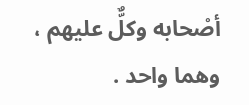أصْحابه وكلٌّ عليهم ، وهما واحد .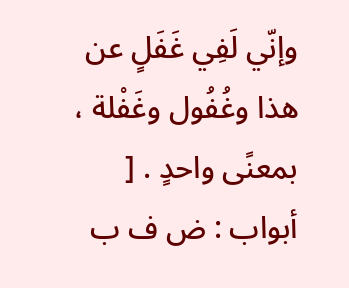وإنّي لَفِي غَفَلٍ عن هذا وغُفُول وغَفْلة ، بمعنًى واحدٍ . [ أبواب : ض ف ب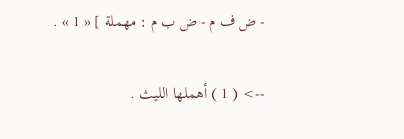- ض ف م - ض ب م : مهملة ] « 1 » .

--> ( 1 ) أهملها الليث .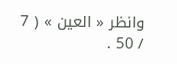وانظر « العين » ( 7 / 50 .